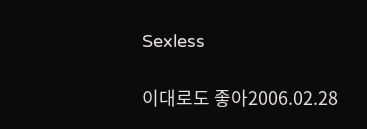Sexless

이대로도 좋아2006.02.28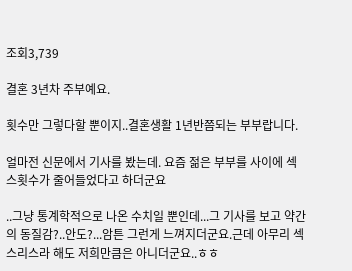조회3,739

결혼 3년차 주부예요.

횟수만 그렇다할 뿐이지..결혼생활 1년반쯤되는 부부랍니다.

얼마전 신문에서 기사를 봤는데. 요즘 젊은 부부를 사이에 섹스횟수가 줄어들었다고 하더군요

..그냥 통계학적으로 나온 수치일 뿐인데...그 기사를 보고 약간의 동질감?..안도?...암튼 그런게 느껴지더군요.근데 아무리 섹스리스라 해도 저희만큼은 아니더군요..ㅎㅎ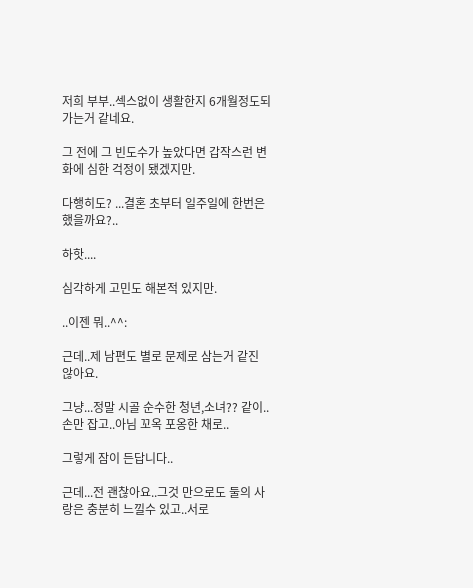저희 부부..섹스없이 생활한지 6개월정도되가는거 같네요.

그 전에 그 빈도수가 높았다면 갑작스런 변화에 심한 걱정이 됐겠지만.

다행히도? ...결혼 초부터 일주일에 한번은 했을까요?..

하핫....

심각하게 고민도 해본적 있지만.

..이젠 뭐..^^:

근데..제 남편도 별로 문제로 삼는거 같진 않아요.

그냥...정말 시골 순수한 청년,소녀?? 같이..손만 잡고..아님 꼬옥 포옹한 채로..

그렇게 잠이 든답니다..

근데...전 괜찮아요..그것 만으로도 둘의 사랑은 충분히 느낄수 있고..서로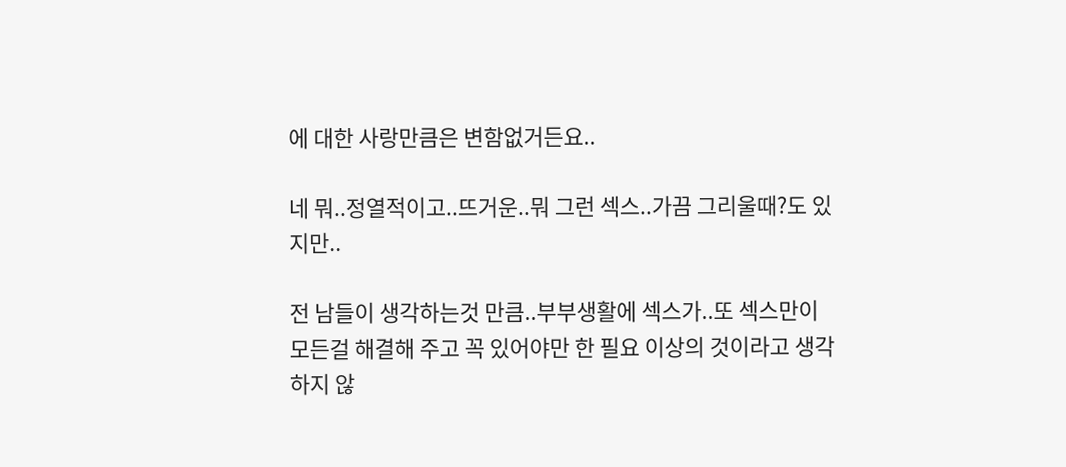에 대한 사랑만큼은 변함없거든요..

네 뭐..정열적이고..뜨거운..뭐 그런 섹스..가끔 그리울때?도 있지만..

전 남들이 생각하는것 만큼..부부생활에 섹스가..또 섹스만이 모든걸 해결해 주고 꼭 있어야만 한 필요 이상의 것이라고 생각하지 않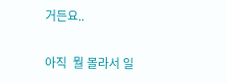거든요..

아직  뭘 몰라서 일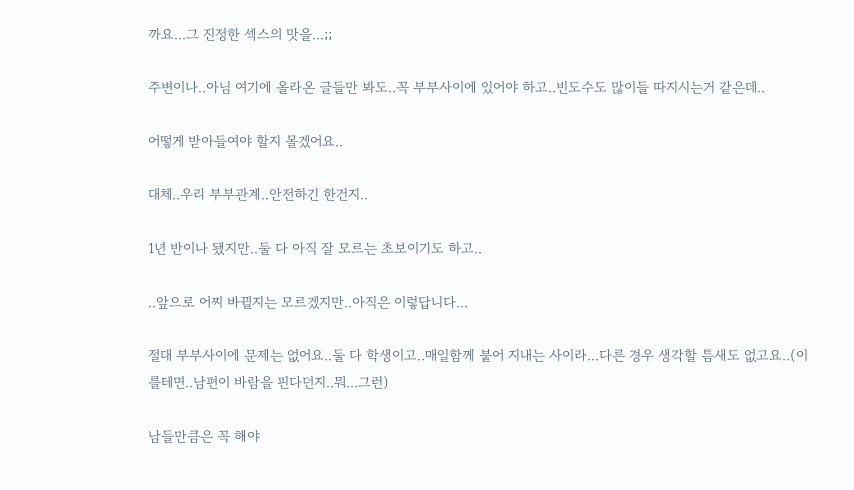까요...그 진정한 섹스의 맛을...;;

주변이나..아님 여기에 올라온 글들만 봐도..꼭 부부사이에 있어야 하고..빈도수도 많이들 따지시는거 같은데..

어떻게 받아들여야 할지 몰겠어요..

대체..우리 부부관계..안전하긴 한건지..

1년 반이나 됐지만..둘 다 아직 잘 모르는 초보이기도 하고..

..앞으로 어찌 바뀔지는 모르겠지만..아직은 이렇답니다...

절대 부부사이에 문제는 없어요..둘 다 학생이고..매일함께 붙어 지내는 사이라...다른 경우 생각할 틈새도 없고요..(이를테면..남편이 바람을 핀다던지..뭐...그런)

남들만큼은 꼭 해야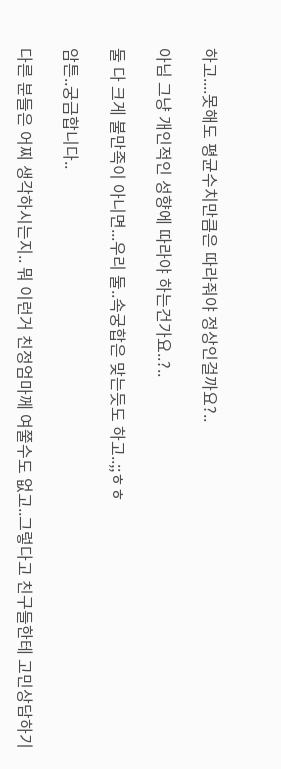하고....못해도 평균수치만큼은 따라줘야 정상인걸까요?..

아님 그냥 개인적인 성향에 따라야 하는건가요..?..

둘 다 크게 불만족이 아니면...우리 둘..속궁합은 맞는듯도 하고..;;ㅎㅎ

암튼..궁금합니다..

다른 분들은 어찌 생각하시는지.. 뭐 이런거 친정엄마께 여쭐수도 없고..그렇다고 친구들한테 고민상담하기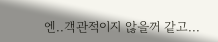엔..객관적이지 않을꺼 같고...